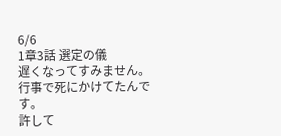6/6
1章3話 選定の儀
遅くなってすみません。行事で死にかけてたんです。
許して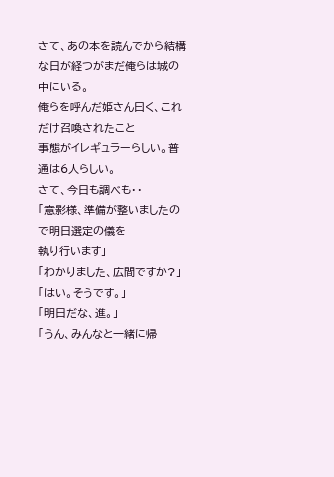さて、あの本を読んでから結構な日が経つがまだ俺らは城の中にいる。
俺らを呼んだ姫さん曰く、これだけ召喚されたこと
事態がイレギュラーらしい。普通は6人らしい。
さて、今日も調べも・・
「意影様、準備が整いましたので明日選定の儀を
執り行います」
「わかりました、広間ですか?」
「はい。そうです。」
「明日だな、進。」
「うん、みんなと一緒に帰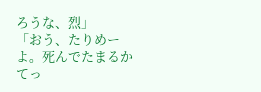ろうな、烈」
「おう、たりめーよ。死んでたまるかてっ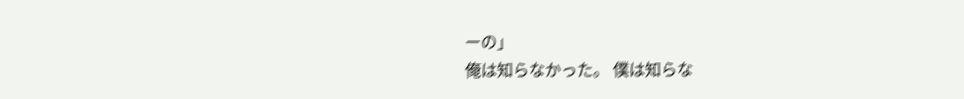ーの」
俺は知らなかった。 僕は知らな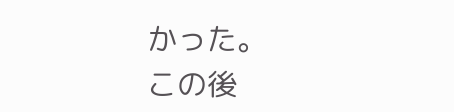かった。
この後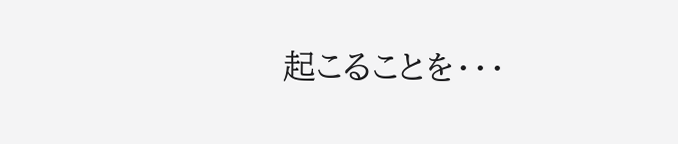起こることを・・・